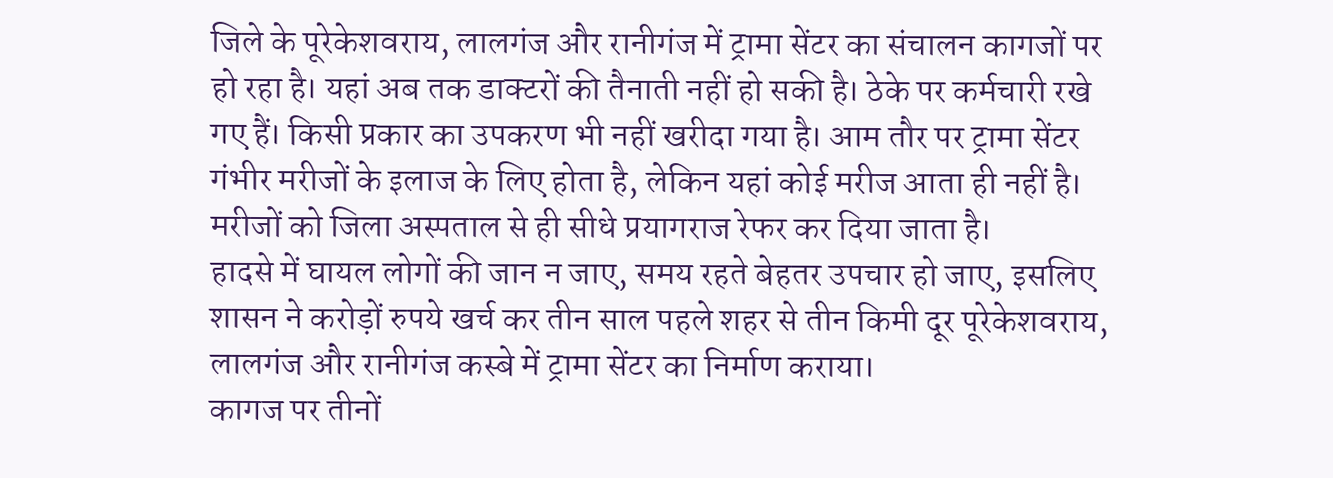जिले के पूरेकेशवराय, लालगंज और रानीगंज में ट्रामा सेंटर का संचालन कागजों पर हो रहा है। यहां अब तक डाक्टरों की तैनाती नहीं हो सकी है। ठेके पर कर्मचारी रखे गए हैं। किसी प्रकार का उपकरण भी नहीं खरीदा गया है। आम तौर पर ट्रामा सेंटर गंभीर मरीजों के इलाज के लिए होता है, लेकिन यहां कोई मरीज आता ही नहीं है।
मरीजों को जिला अस्पताल से ही सीधे प्रयागराज रेफर कर दिया जाता है।
हादसे में घायल लोगों की जान न जाए, समय रहते बेहतर उपचार हो जाए, इसलिए शासन ने करोड़ों रुपये खर्च कर तीन साल पहले शहर से तीन किमी दूर पूरेकेशवराय, लालगंज और रानीगंज कस्बे में ट्रामा सेंटर का निर्माण कराया।
कागज पर तीनों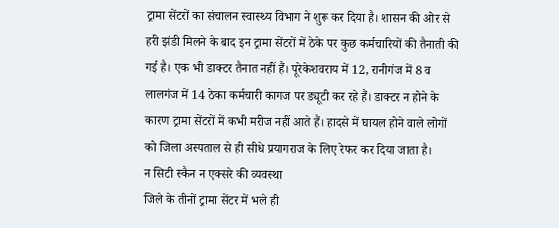ट्रामा सेंटरों का संचालन स्वास्थ्य विभाग ने शुरू कर दिया है। शासन की ओर से हरी झंडी मिलने के बाद इन ट्रामा सेंटरों में ठेके पर कुछ कर्मचारियों की तैनाती की गई है। एक भी डाक्टर तैनात नहीं हैं। पूरेकेशवराय में 12, रानीगंज में 8 व लालगंज में 14 ठेका कर्मचारी कागज पर ड्यूटी कर रहे हैं। डाक्टर न होने के कारण ट्रामा सेंटरों में कभी मरीज नहीं आते हैं। हादसे में घायल होने वाले लोगों को जिला अस्पताल से ही सीधे प्रयागराज के लिए रेफर कर दिया जाता है।
न सिटी स्कैन न एक्सरे की व्यवस्था
जिले के तीनों ट्रामा सेंटर में भले ही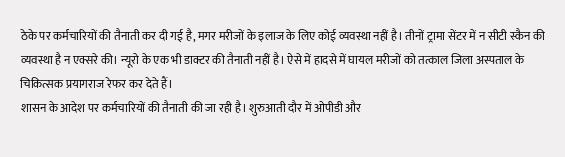ठेके पर कर्मचारियों की तैनाती कर दी गई है, मगर मरीजों के इलाज के लिए कोई व्यवस्था नहीं है। तीनों ट्रामा सेंटर में न सीटी स्कैन की व्यवस्था है न एक्सरे की। न्यूरो के एक भी डाक्टर की तैनाती नहीं है। ऐसे में हादसे में घायल मरीजों को तत्काल जिला अस्पताल के चिकित्सक प्रयागराज रेफर कर देते हैं।
शासन के आदेश पर कर्मचारियों की तैनाती की जा रही है। शुरुआती दौर में ओपीडी और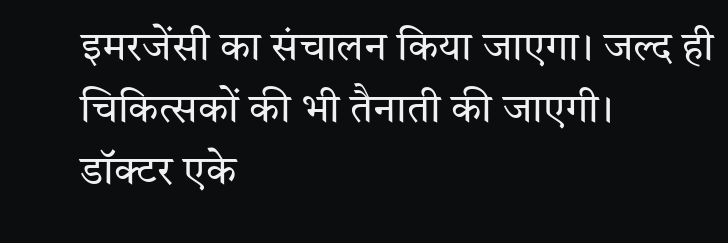इमरजेंसी का संचालन किया जाएगा। जल्द ही चिकित्सकों की भी तैनाती की जाएगी।
डॉक्टर एके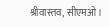श्रीवास्तव, सीएमओ।